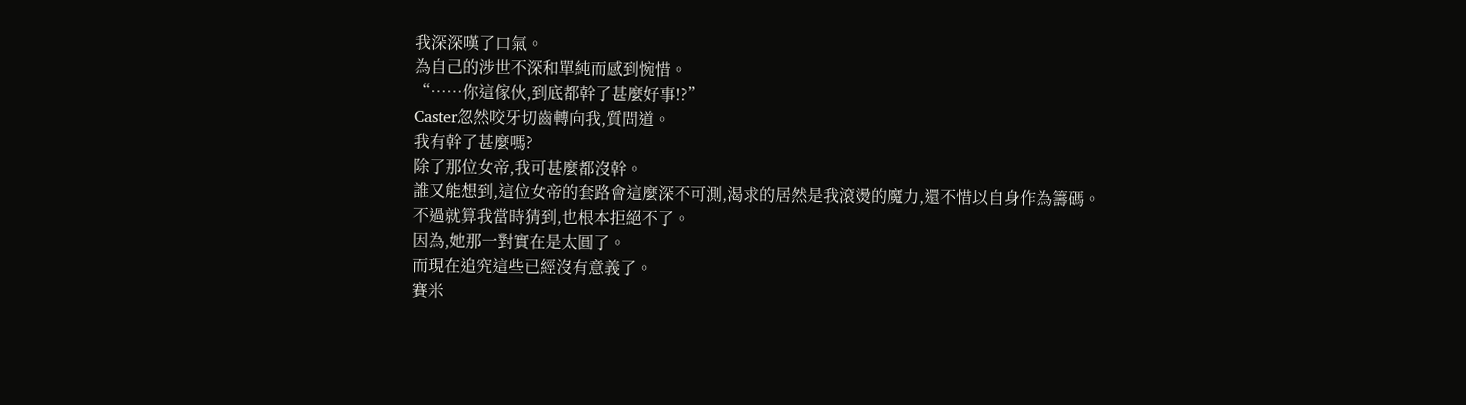我深深嘆了口氣。
為自己的涉世不深和單純而感到惋惜。
“……你這傢伙,到底都幹了甚麼好事!?”
Caster忽然咬牙切齒轉向我,質問道。
我有幹了甚麼嗎?
除了那位女帝,我可甚麼都沒幹。
誰又能想到,這位女帝的套路會這麼深不可測,渴求的居然是我滾燙的魔力,還不惜以自身作為籌碼。
不過就算我當時猜到,也根本拒絕不了。
因為,她那一對實在是太圓了。
而現在追究這些已經沒有意義了。
賽米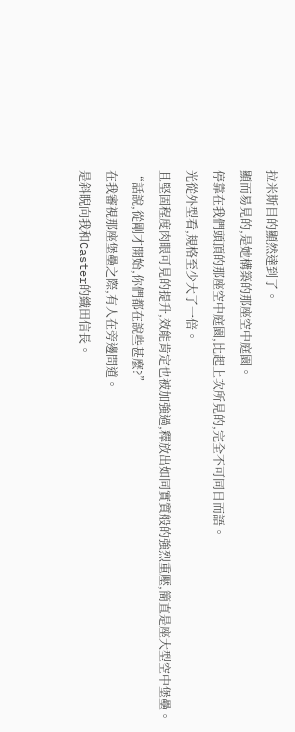拉米斯目的顯然達到了。
顯而易見的,是她構築的那座空中庭園。
停靠在我們頭頂的那座空中庭園,比起上次所見的,完全不可同日而語。
光從外型看,規格至少大了一倍。
且堅固程度肉眼可見的提升,效能肯定也被加強過,釋放出如同實質般的強烈重壓,簡直是座大型空中堡壘。
“話說,從剛才開始,你們都在說些甚麼?”
在我審視那座堡壘之際,有人在旁邊問道。
是斜睨向我和Caster的織田信長。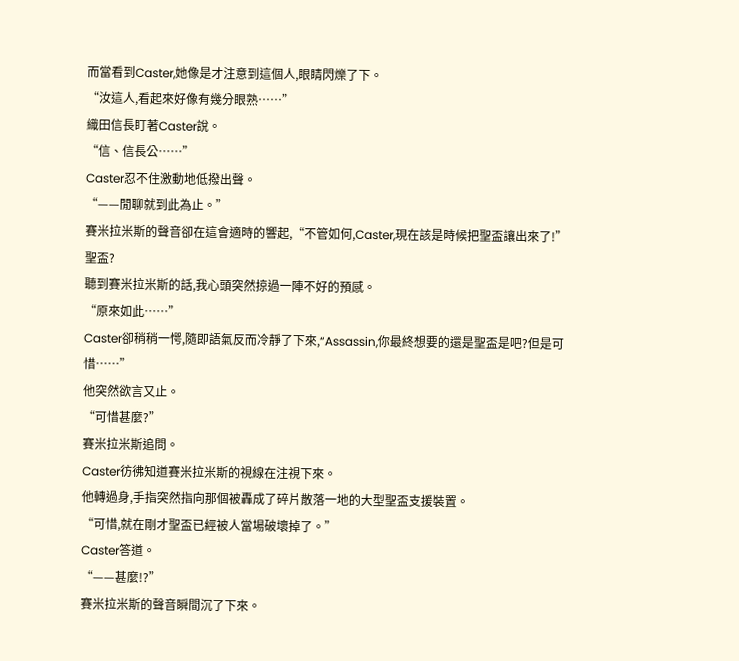而當看到Caster,她像是才注意到這個人,眼睛閃爍了下。
“汝這人,看起來好像有幾分眼熟……”
織田信長盯著Caster說。
“信、信長公……”
Caster忍不住激動地低撥出聲。
“——閒聊就到此為止。”
賽米拉米斯的聲音卻在這會適時的響起,“不管如何,Caster,現在該是時候把聖盃讓出來了!”
聖盃?
聽到賽米拉米斯的話,我心頭突然掠過一陣不好的預感。
“原來如此……”
Caster卻稍稍一愕,隨即語氣反而冷靜了下來,“Assassin,你最終想要的還是聖盃是吧?但是可惜……”
他突然欲言又止。
“可惜甚麼?”
賽米拉米斯追問。
Caster彷彿知道賽米拉米斯的視線在注視下來。
他轉過身,手指突然指向那個被轟成了碎片散落一地的大型聖盃支援裝置。
“可惜,就在剛才聖盃已經被人當場破壞掉了。”
Caster答道。
“——甚麼!?”
賽米拉米斯的聲音瞬間沉了下來。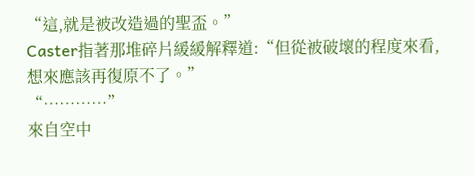“這,就是被改造過的聖盃。”
Caster指著那堆碎片緩緩解釋道:“但從被破壞的程度來看,想來應該再復原不了。”
“…………”
來自空中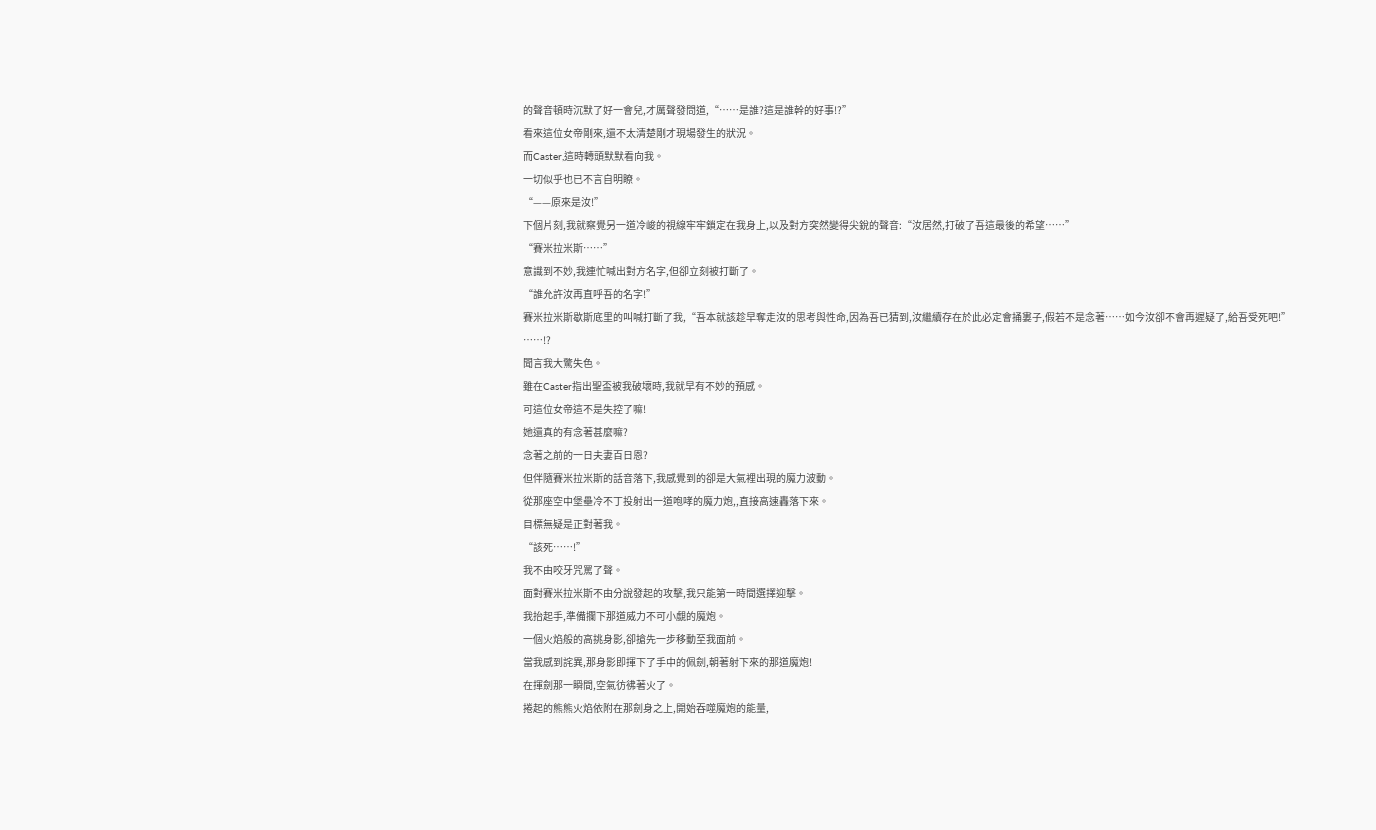的聲音頓時沉默了好一會兒,才厲聲發問道,“……是誰?這是誰幹的好事!?”
看來這位女帝剛來,還不太清楚剛才現場發生的狀況。
而Caster,這時轉頭默默看向我。
一切似乎也已不言自明瞭。
“——原來是汝!”
下個片刻,我就察覺另一道冷峻的視線牢牢鎖定在我身上,以及對方突然變得尖銳的聲音:“汝居然,打破了吾這最後的希望……”
“賽米拉米斯……”
意識到不妙,我連忙喊出對方名字,但卻立刻被打斷了。
“誰允許汝再直呼吾的名字!”
賽米拉米斯歇斯底里的叫喊打斷了我,“吾本就該趁早奪走汝的思考與性命,因為吾已猜到,汝繼續存在於此必定會捅婁子,假若不是念著……如今汝卻不會再遲疑了,給吾受死吧!”
……!?
聞言我大驚失色。
雖在Caster指出聖盃被我破壞時,我就早有不妙的預感。
可這位女帝這不是失控了嘛!
她還真的有念著甚麼嘛?
念著之前的一日夫妻百日恩?
但伴隨賽米拉米斯的話音落下,我感覺到的卻是大氣裡出現的魔力波動。
從那座空中堡壘冷不丁投射出一道咆哮的魔力炮,,直接高速轟落下來。
目標無疑是正對著我。
“該死……!”
我不由咬牙咒罵了聲。
面對賽米拉米斯不由分說發起的攻擊,我只能第一時間選擇迎擊。
我抬起手,準備攔下那道威力不可小覷的魔炮。
一個火焰般的高挑身影,卻搶先一步移動至我面前。
當我感到詫異,那身影即揮下了手中的佩劍,朝著射下來的那道魔炮!
在揮劍那一瞬間,空氣彷彿著火了。
捲起的熊熊火焰依附在那劍身之上,開始吞噬魔炮的能量,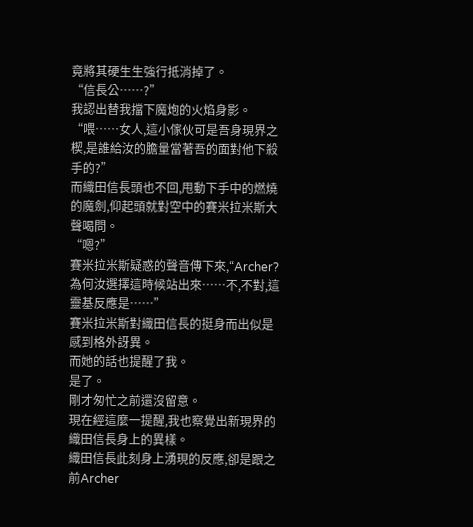竟將其硬生生強行抵消掉了。
“信長公……?”
我認出替我擋下魔炮的火焰身影。
“喂……女人,這小傢伙可是吾身現界之楔,是誰給汝的膽量當著吾的面對他下殺手的?”
而織田信長頭也不回,甩動下手中的燃燒的魔劍,仰起頭就對空中的賽米拉米斯大聲喝問。
“嗯?”
賽米拉米斯疑惑的聲音傳下來,“Archer?為何汝選擇這時候站出來……不,不對,這靈基反應是……”
賽米拉米斯對織田信長的挺身而出似是感到格外訝異。
而她的話也提醒了我。
是了。
剛才匆忙之前還沒留意。
現在經這麼一提醒,我也察覺出新現界的織田信長身上的異樣。
織田信長此刻身上湧現的反應,卻是跟之前Archer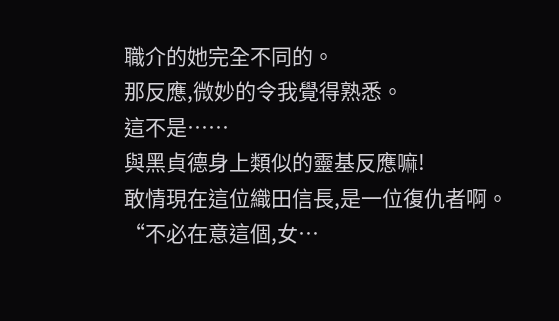職介的她完全不同的。
那反應,微妙的令我覺得熟悉。
這不是……
與黑貞德身上類似的靈基反應嘛!
敢情現在這位織田信長,是一位復仇者啊。
“不必在意這個,女…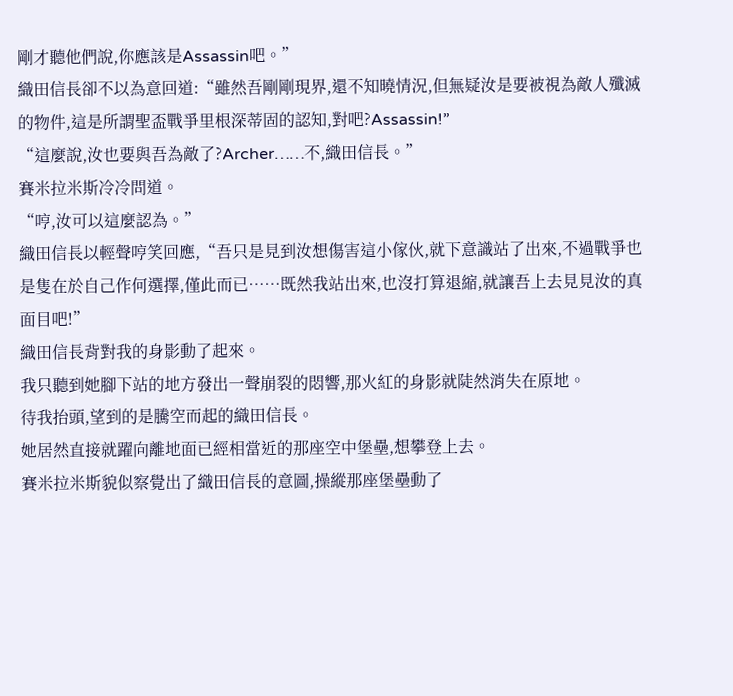剛才聽他們說,你應該是Assassin吧。”
織田信長卻不以為意回道:“雖然吾剛剛現界,還不知曉情況,但無疑汝是要被視為敵人殲滅的物件,這是所謂聖盃戰爭里根深蒂固的認知,對吧?Assassin!”
“這麼說,汝也要與吾為敵了?Archer……不,織田信長。”
賽米拉米斯冷冷問道。
“哼,汝可以這麼認為。”
織田信長以輕聲哼笑回應,“吾只是見到汝想傷害這小傢伙,就下意識站了出來,不過戰爭也是隻在於自己作何選擇,僅此而已……既然我站出來,也沒打算退縮,就讓吾上去見見汝的真面目吧!”
織田信長背對我的身影動了起來。
我只聽到她腳下站的地方發出一聲崩裂的悶響,那火紅的身影就陡然消失在原地。
待我抬頭,望到的是騰空而起的織田信長。
她居然直接就躍向離地面已經相當近的那座空中堡壘,想攀登上去。
賽米拉米斯貌似察覺出了織田信長的意圖,操縱那座堡壘動了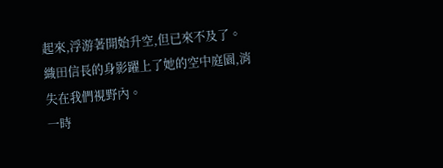起來,浮游著開始升空,但已來不及了。
織田信長的身影躍上了她的空中庭園,消失在我們視野內。
一時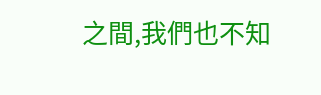之間,我們也不知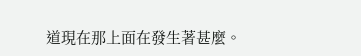道現在那上面在發生著甚麼。